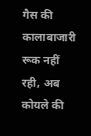गैस की कालाबाजारी रूक नहीं रही, अब कोयले की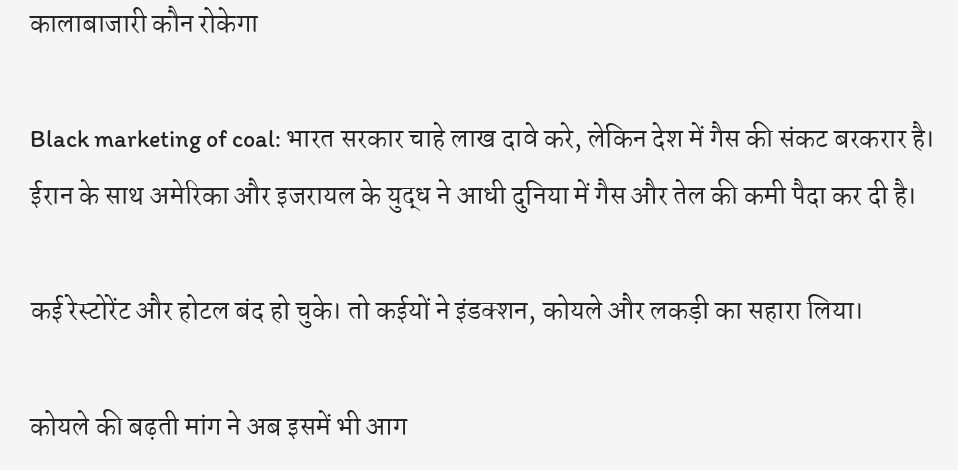कालाबाजारी कौन रोकेगा

Black marketing of coal: भारत सरकार चाहे लाख दावे करे, लेकिन देश में गैस की संकट बरकरार है। ईरान के साथ अमेरिका और इजरायल के युद्ध ने आधी दुनिया में गैस और तेल की कमी पैदा कर दी है।

कई रेस्टोरेंट और होटल बंद हो चुके। तो कईयों ने इंडक्शन, कोयले और लकड़ी का सहारा लिया।

कोयले की बढ़ती मांग ने अब इसमें भी आग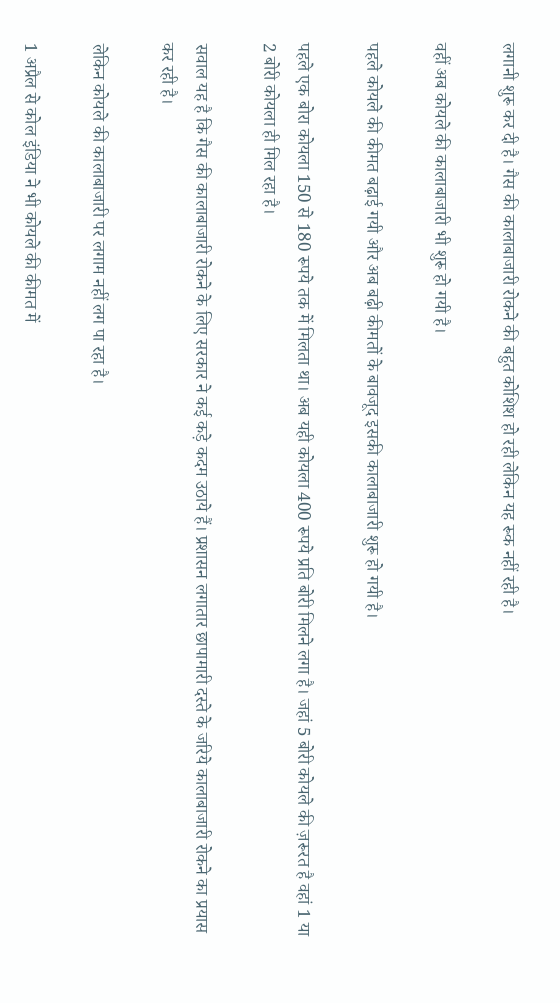लगानी शुरू कर दी है। गैस की कालाबाजारी रोकने की बहुत कोशिश हो रही लेकिन यह रूक नहीं रही है।

वहीं अब कोयले की कालाबाजारी भी शुरू हो गयी है।

पहले कोयले की कीमत बढ़ाई गयी और अब बढ़ी कीमतों के बावजूद इसकी कालाबाजारी शुरू हो गयी है।

पहले एक बोरा कोयला 150 से 180 रूपये तक में मिलता था। अब यही कोयला 400 रूपये प्रति बोरी मिलने लगा है। जहां 5 बोरी कोयले की ज़रूरत है वहां 1 या 2 बोरी कोयला ही मिल रहा है।

सवाल यह है कि गैस की कालाबाजारी रोकने के लिए सरकार ने कई कड़े कदम उठाये हैं। प्रशासन लगातार छापामारी दस्ते के जरिये कालाबाजारी रोकने का प्रयास कर रही है।

लेकिन कोयले की कालाबाजारी पर लगाम नहीं लग पा रहा है।

1 अप्रैल से कोल इंडिया ने भी कोयले की कीमत में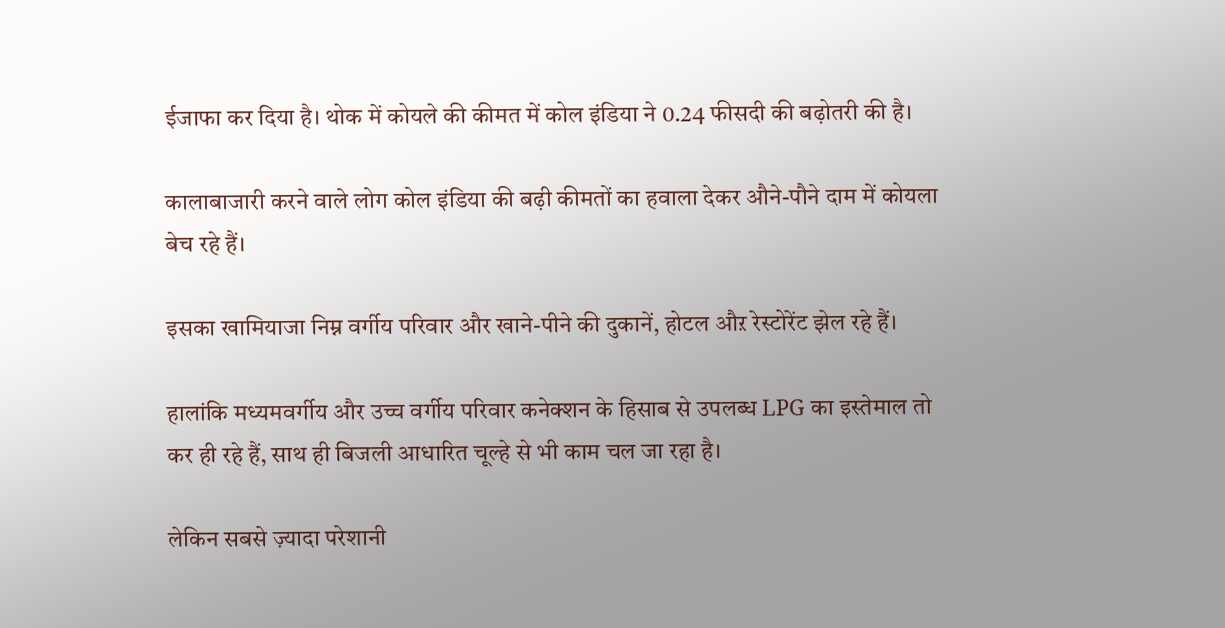ईजाफा कर दिया है। थोक में कोयले की कीमत में कोल इंडिया ने 0.24 फीसदी की बढ़ोतरी की है।

कालाबाजारी करने वाले लोग कोल इंडिया की बढ़ी कीमतों का हवाला देकर औने-पौने दाम में कोयला बेच रहे हैं।

इसका खामियाजा निम्न वर्गीय परिवार और खाने-पीने की दुकानें, होटल औऱ रेस्टोरेंट झेल रहे हैं।

हालांकि मध्यमवर्गीय और उच्च वर्गीय परिवार कनेक्शन के हिसाब से उपलब्ध LPG का इस्तेमाल तो कर ही रहे हैं, साथ ही बिजली आधारित चूल्हे से भी काम चल जा रहा है।

लेकिन सबसे ज़्यादा परेशानी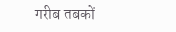गरीब तबकों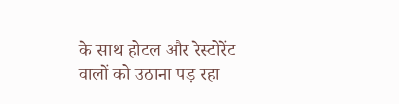के साथ होटल और रेस्टोरेंट वालों को उठाना पड़ रहा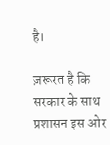है।

ज़रूरत है कि सरकार के साथ प्रशासन इस ओर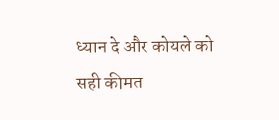ध्यान दे और कोयले को सही कीमत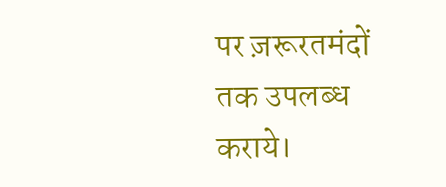पर ज़रूरतमंदों तक उपलब्ध कराये।